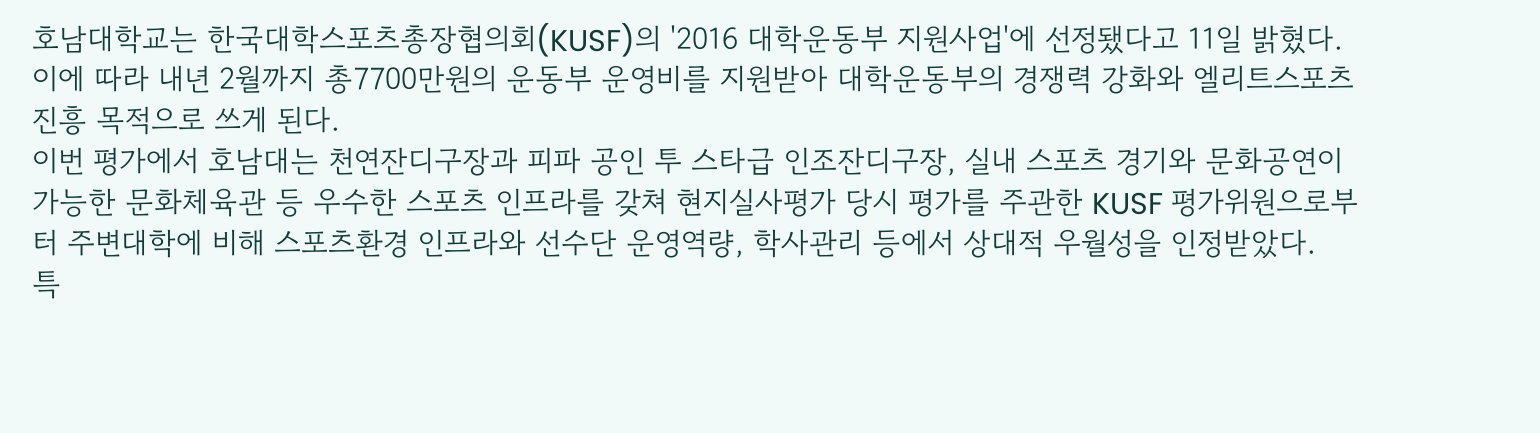호남대학교는 한국대학스포츠총장협의회(KUSF)의 '2016 대학운동부 지원사업'에 선정됐다고 11일 밝혔다.
이에 따라 내년 2월까지 총7700만원의 운동부 운영비를 지원받아 대학운동부의 경쟁력 강화와 엘리트스포츠 진흥 목적으로 쓰게 된다.
이번 평가에서 호남대는 천연잔디구장과 피파 공인 투 스타급 인조잔디구장, 실내 스포츠 경기와 문화공연이 가능한 문화체육관 등 우수한 스포츠 인프라를 갖쳐 현지실사평가 당시 평가를 주관한 KUSF 평가위원으로부터 주변대학에 비해 스포츠환경 인프라와 선수단 운영역량, 학사관리 등에서 상대적 우월성을 인정받았다.
특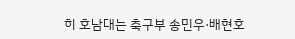히 호남대는 축구부 송민우·배현호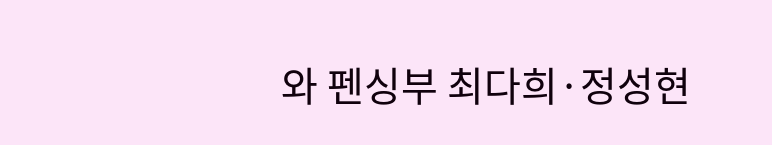와 펜싱부 최다희·정성현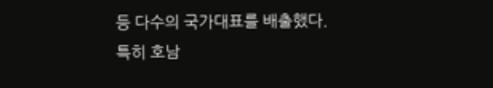등 다수의 국가대표를 배출했다.
특히 호남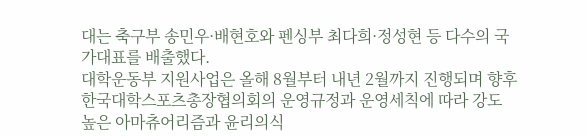대는 축구부 송민우·배현호와 펜싱부 최다희·정성현 등 다수의 국가대표를 배출했다.
대학운동부 지원사업은 올해 8월부터 내년 2월까지 진행되며 향후 한국대학스포츠총장협의회의 운영규정과 운영세칙에 따라 강도 높은 아마츄어리즘과 윤리의식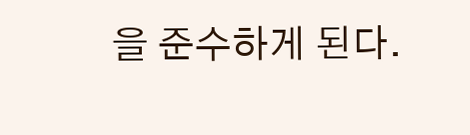을 준수하게 된다.